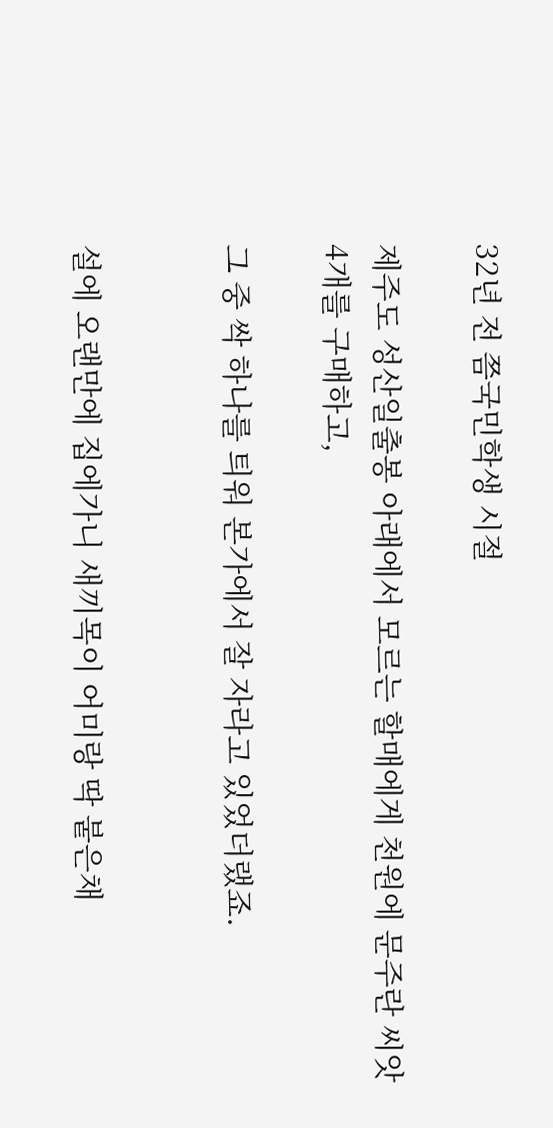32년 전 쯤국민학생 시절

제주도 성산일출봉 아래에서 모르는 할매에게 천원에 문주란 씨앗 4개를 구매하고,

그 중 싹 하나를 틔워 본가에서 잘 자라고 있었더랬죠.


설에 오랜만에 집에가니 새끼목이 어미랑 딱 붙은채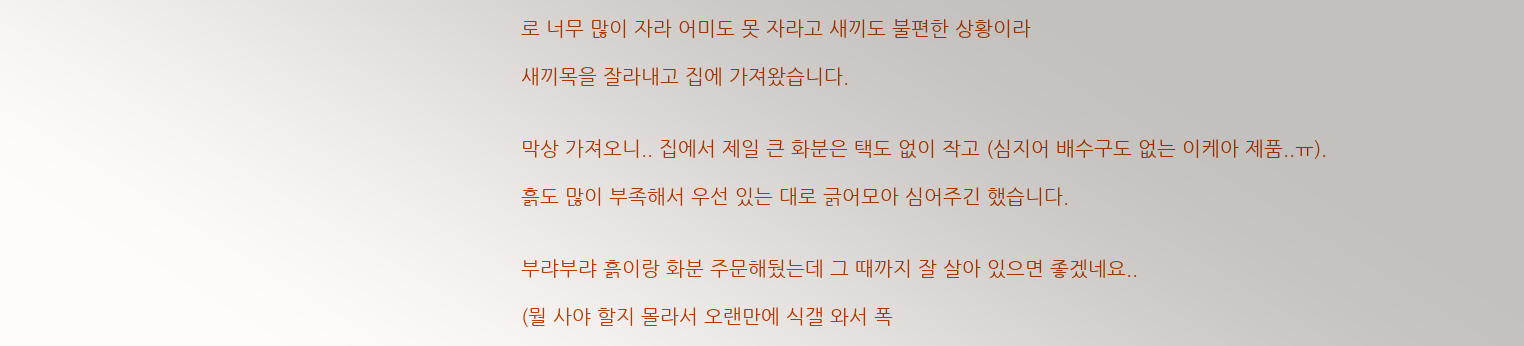로 너무 많이 자라 어미도 못 자라고 새끼도 불편한 상황이라

새끼목을 잘라내고 집에 가져왔습니다.


막상 가져오니.. 집에서 제일 큰 화분은 택도 없이 작고 (심지어 배수구도 없는 이케아 제품..ㅠ).

흙도 많이 부족해서 우선 있는 대로 긁어모아 심어주긴 했습니다.


부랴부랴 흙이랑 화분 주문해뒀는데 그 때까지 잘 살아 있으면 좋겠네요..

(뭘 사야 할지 몰라서 오랜만에 식갤 와서 폭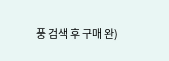풍 검색 후 구매 완)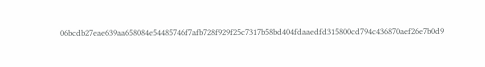06bcdb27eae639aa658084e54485746f7afb728f929f25c7317b58bd404fdaaedfd315800cd794c436870aef26e7b0d9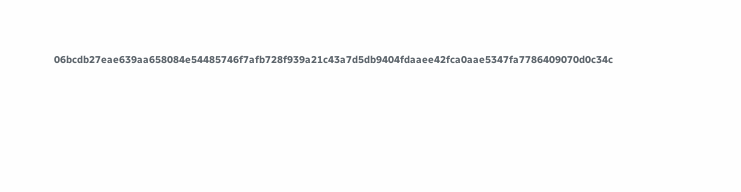06bcdb27eae639aa658084e54485746f7afb728f939a21c43a7d5db9404fdaaee42fca0aae5347fa7786409070d0c34c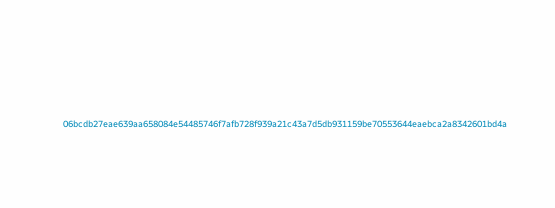06bcdb27eae639aa658084e54485746f7afb728f939a21c43a7d5db931159be70553644eaebca2a8342601bd4a